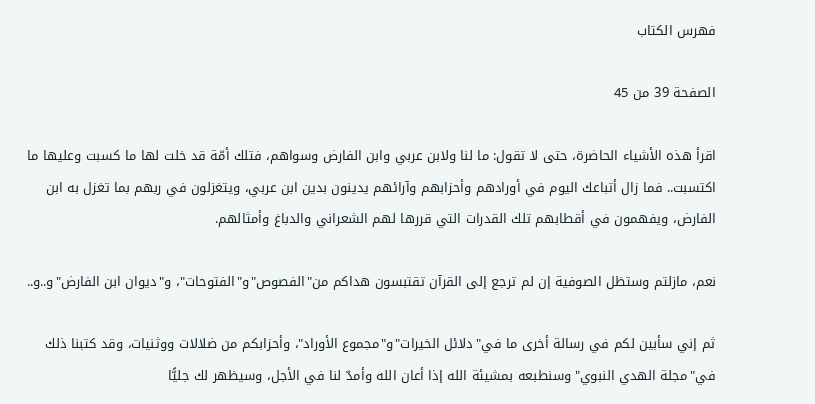فهرس الكتاب

الصفحة 39 من 45

اقرأ هذه الأشياء الحاضرة، حتى لا تقول: ما لنا ولابن عربي وابن الفارض وسواهم، فتلك أمّة قد خلت لها ما كسبت وعليها ما اكتسبت.. فما زال أتباعك اليوم في أورادهم وأحزابهم وآرائهم يدينون بدين ابن عربي، ويتغزلون في ربهم بما تغزل به ابن الفارض، ويفهمون في أقطابهم تلك القدرات التي قررها لهم الشعراني والدباغ وأمثالهم.

نعم، مازلتم وستظل الصوفية إن لم ترجع إلى القرآن تقتبسون هداكم من"الفصوص"و"الفتوحات"، و"ديوان ابن الفارض"و..و..

ثم إني سأبين لكم في رسالة أخرى ما في"دلائل الخيرات"و"مجموع الأوراد"، وأحزابكم من ضلالات ووثنيات، وقد كتبنا ذلك في"مجلة الهدي النبوي"وسنطبعه بمشيئة الله إذا أعان الله وأمدّ لنا في الأجل، وسيظهر لك جليًّا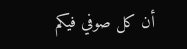أن كل صوفي فيكم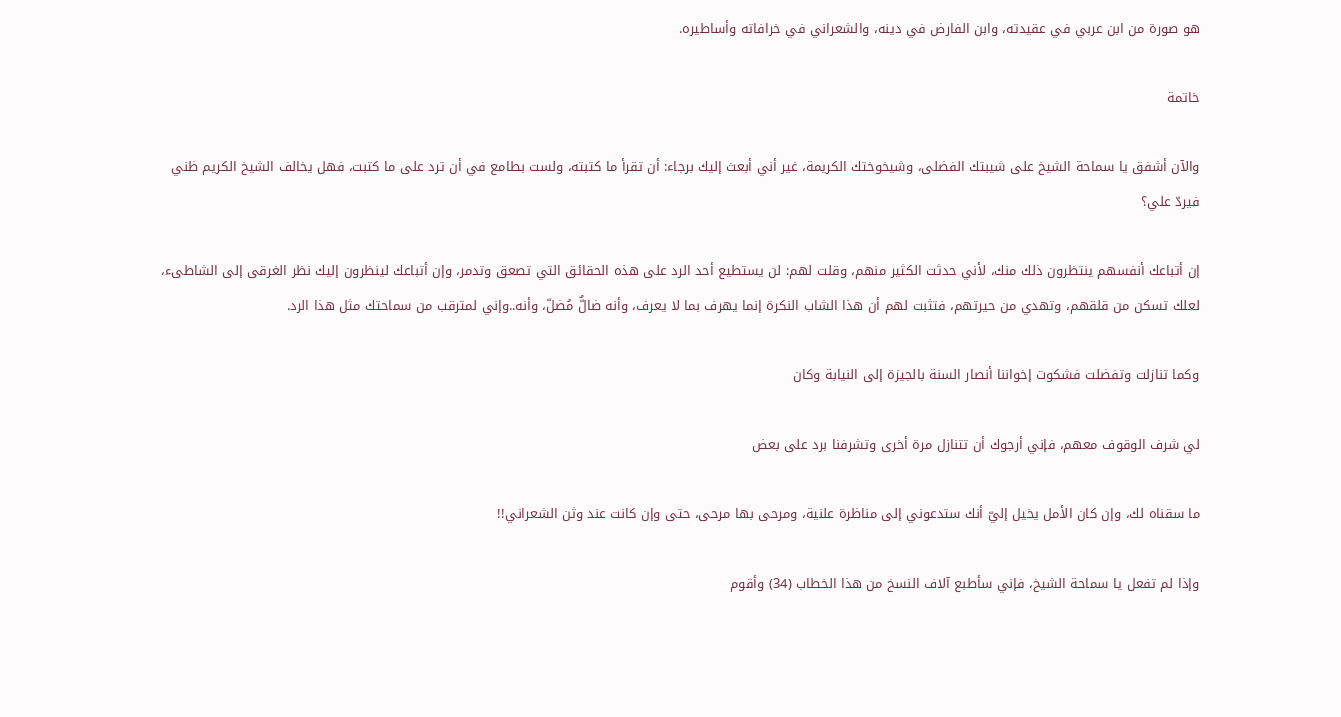هو صورة من ابن عربي في عقيدته، وابن الفارض في دينه، والشعراني في خرافاته وأساطيره.

خاتمة

والآن أشفق يا سماحة الشيخ على شيبتك الفضلى، وشيخوختك الكريمة، غير أني أبعث إليك برجاء: أن تقرأ ما كتبته، ولست بطامع في أن ترد على ما كتبت، فهل يخالف الشيخ الكريم ظني فيردّ علي؟

إن أتباعك أنفسهم ينتظرون ذلك منك، لأني حدثت الكثير منهم، وقلت لهم: لن يستطيع أحد الرد على هذه الحقائق التي تصعق وتدمر، وإن أتباعك لينظرون إليك نظر الغرقى إلى الشاطىء، لعلك تسكن من قلقهم، وتهدي من حيرتهم، فتثبت لهم أن هذا الشاب النكرة إنما يهرف بما لا يعرف، وأنه ضالٌّ مُضلّ، وأنه..وإني لمترقب من سماحتك مثل هذا الرد.

وكما تنازلت وتفضلت فشكوت إخواننا أنصار السنة بالجيزة إلى النيابة وكان

لي شرف الوقوف معهم، فإني أرجوك أن تتنازل مرة أخرى وتشرفنا برد على بعض

ما سقناه لك، وإن كان الأمل يخيل إليّ أنك ستدعوني إلى مناظرة علنية، ومرحى بها مرحى، حتى وإن كانت عند وثن الشعراني!!

وإذا لم تفعل يا سماحة الشيخ، فإني سأطبع آلاف النسخ من هذا الخطاب (34) وأقوم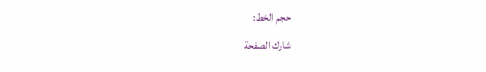حجم الخط:
شارك الصفحة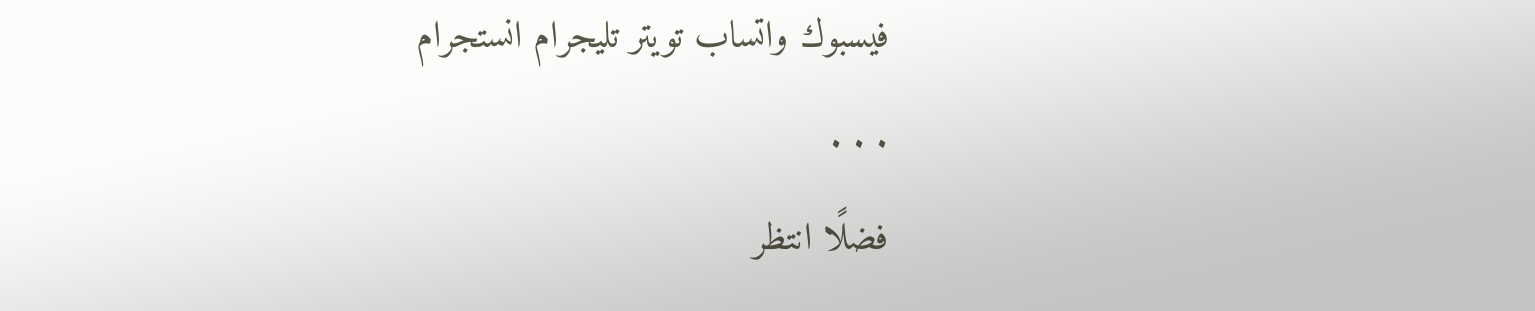فيسبوك واتساب تويتر تليجرام انستجرام
. . .
فضلًا انتظر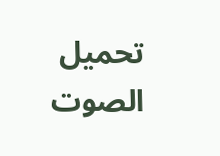تحميل الصوت